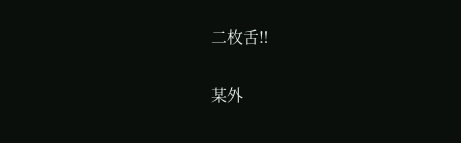二枚舌‼

某外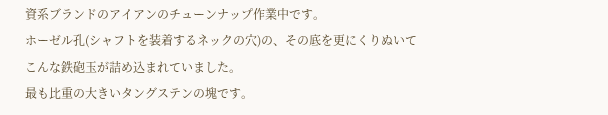資系ブランドのアイアンのチューンナップ作業中です。
ホーゼル孔(シャフトを装着するネックの穴)の、その底を更にくりぬいて
こんな鉄砲玉が詰め込まれていました。
最も比重の大きいタングステンの塊です。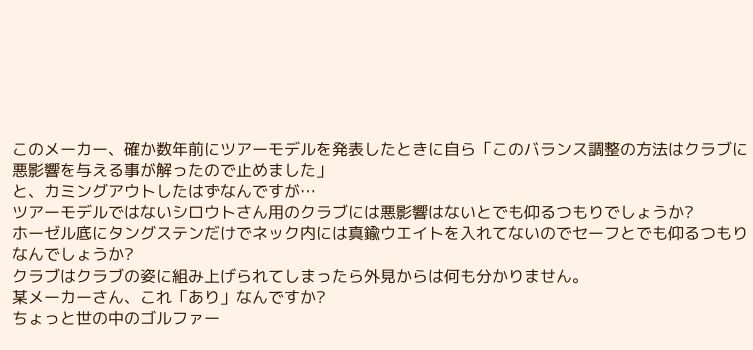このメーカー、確か数年前にツアーモデルを発表したときに自ら「このバランス調整の方法はクラブに悪影響を与える事が解ったので止めました」
と、カミングアウトしたはずなんですが…
ツアーモデルではないシロウトさん用のクラブには悪影響はないとでも仰るつもりでしょうか?
ホーゼル底にタングステンだけでネック内には真鍮ウエイトを入れてないのでセーフとでも仰るつもりなんでしょうか?
クラブはクラブの姿に組み上げられてしまったら外見からは何も分かりません。
某メーカーさん、これ「あり」なんですか?
ちょっと世の中のゴルファー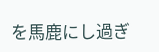を馬鹿にし過ぎ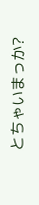とちゃいまっか?